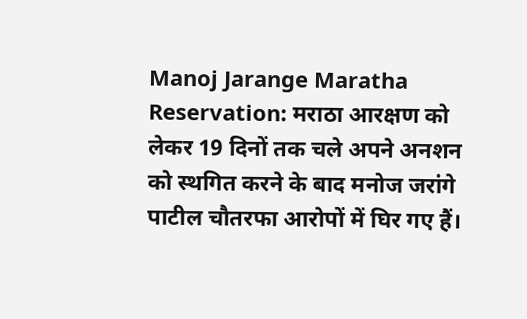Manoj Jarange Maratha Reservation: मराठा आरक्षण को लेकर 19 दिनों तक चले अपने अनशन को स्थगित करने के बाद मनोज जरांगे पाटील चौतरफा आरोपों में घिर गए हैं।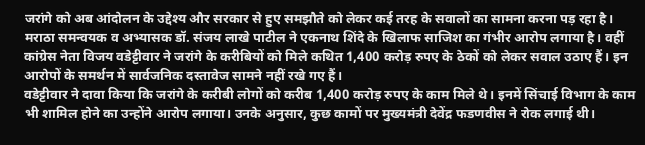जरांगे को अब आंदोलन के उद्देश्य और सरकार से हुए समझौते को लेकर कई तरह के सवालों का सामना करना पड़ रहा है।
मराठा समन्वयक व अभ्यासक डॉ. संजय लाखे पाटील ने एकनाथ शिंदे के खिलाफ साजिश का गंभीर आरोप लगाया है। वहीं कांग्रेस नेता विजय वडेट्टीवार ने जरांगे के करीबियों को मिले कथित 1,400 करोड़ रुपए के ठेकों को लेकर सवाल उठाए हैं। इन आरोपों के समर्थन में सार्वजनिक दस्तावेज सामने नहीं रखे गए हैं।
वडेट्टीवार ने दावा किया कि जरांगे के करीबी लोगों को करीब 1,400 करोड़ रुपए के काम मिले थे। इनमें सिंचाई विभाग के काम भी शामिल होने का उन्होंने आरोप लगाया। उनके अनुसार, कुछ कामों पर मुख्यमंत्री देवेंद्र फडणवीस ने रोक लगाई थी।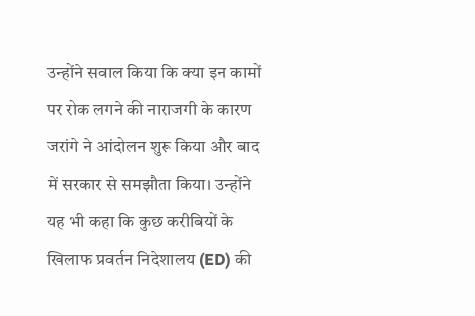उन्होंने सवाल किया कि क्या इन कामों पर रोक लगने की नाराजगी के कारण जरांगे ने आंदोलन शुरू किया और बाद में सरकार से समझौता किया। उन्होंने यह भी कहा कि कुछ करीबियों के खिलाफ प्रवर्तन निदेशालय (ED) की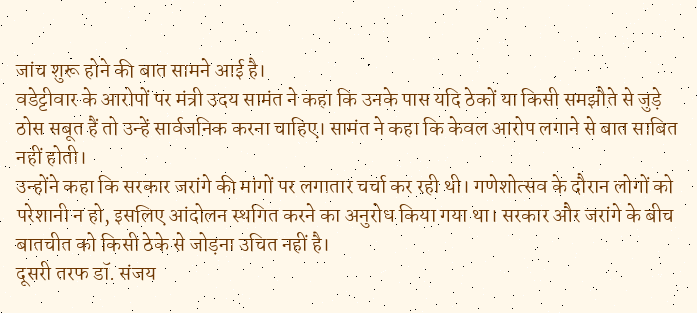जांच शुरू होने की बात सामने आई है।
वडेट्टीवार के आरोपों पर मंत्री उदय सामंत ने कहा कि उनके पास यदि ठेकों या किसी समझौते से जुड़े ठोस सबूत हैं तो उन्हें सार्वजनिक करना चाहिए। सामंत ने कहा कि केवल आरोप लगाने से बात साबित नहीं होती।
उन्होंने कहा कि सरकार जरांगे की मांगों पर लगातार चर्चा कर रही थी। गणेशोत्सव के दौरान लोगों को परेशानी न हो, इसलिए आंदोलन स्थगित करने का अनुरोध किया गया था। सरकार और जरांगे के बीच बातचीत को किसी ठेके से जोड़ना उचित नहीं है।
दूसरी तरफ डॉ. संजय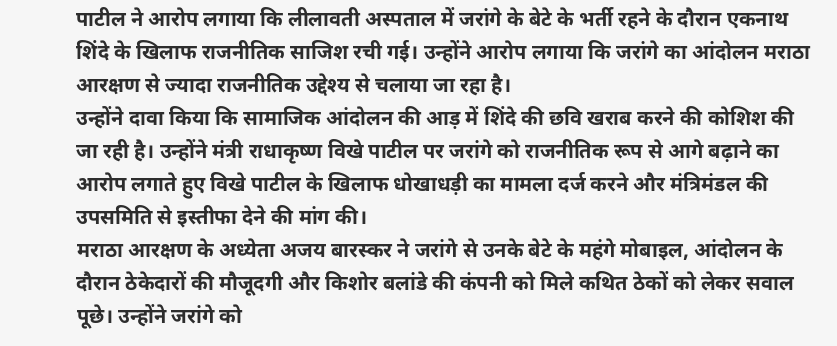पाटील ने आरोप लगाया कि लीलावती अस्पताल में जरांगे के बेटे के भर्ती रहने के दौरान एकनाथ शिंदे के खिलाफ राजनीतिक साजिश रची गई। उन्होंने आरोप लगाया कि जरांगे का आंदोलन मराठा आरक्षण से ज्यादा राजनीतिक उद्देश्य से चलाया जा रहा है।
उन्होंने दावा किया कि सामाजिक आंदोलन की आड़ में शिंदे की छवि खराब करने की कोशिश की जा रही है। उन्होंने मंत्री राधाकृष्ण विखे पाटील पर जरांगे को राजनीतिक रूप से आगे बढ़ाने का आरोप लगाते हुए विखे पाटील के खिलाफ धोखाधड़ी का मामला दर्ज करने और मंत्रिमंडल की उपसमिति से इस्तीफा देने की मांग की।
मराठा आरक्षण के अध्येता अजय बारस्कर ने जरांगे से उनके बेटे के महंगे मोबाइल, आंदोलन के दौरान ठेकेदारों की मौजूदगी और किशोर बलांडे की कंपनी को मिले कथित ठेकों को लेकर सवाल पूछे। उन्होंने जरांगे को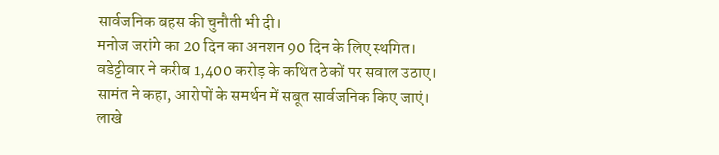सार्वजनिक बहस की चुनौती भी दी।
मनोज जरांगे का 20 दिन का अनशन 90 दिन के लिए स्थगित।
वडेट्टीवार ने करीब 1,400 करोड़ के कथित ठेकों पर सवाल उठाए।
सामंत ने कहा, आरोपों के समर्थन में सबूत सार्वजनिक किए जाएं।
लाखे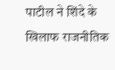पाटील ने शिंदे के खिलाफ राजनीतिक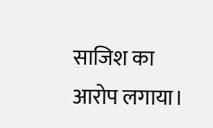साजिश का आरोप लगाया।